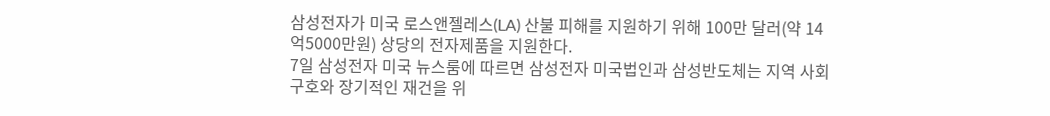삼성전자가 미국 로스앤젤레스(LA) 산불 피해를 지원하기 위해 100만 달러(약 14억5000만원) 상당의 전자제품을 지원한다.
7일 삼성전자 미국 뉴스룸에 따르면 삼성전자 미국법인과 삼성반도체는 지역 사회 구호와 장기적인 재건을 위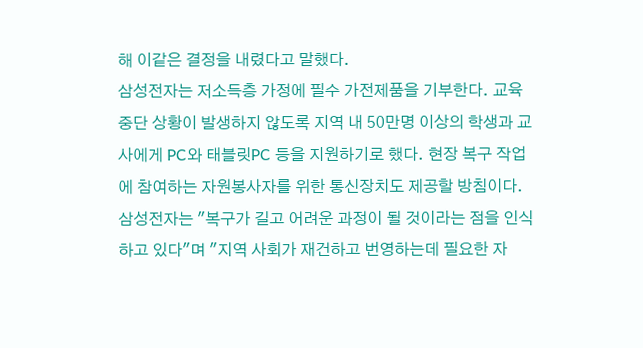해 이같은 결정을 내렸다고 말했다.
삼성전자는 저소득층 가정에 필수 가전제품을 기부한다. 교육 중단 상황이 발생하지 않도록 지역 내 50만명 이상의 학생과 교사에게 PC와 태블릿PC 등을 지원하기로 했다. 현장 복구 작업에 참여하는 자원봉사자를 위한 통신장치도 제공할 방침이다.
삼성전자는 "복구가 길고 어려운 과정이 될 것이라는 점을 인식하고 있다"며 "지역 사회가 재건하고 번영하는데 필요한 자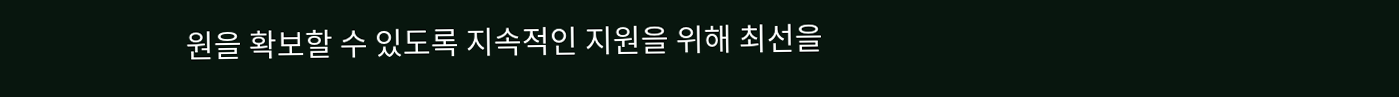원을 확보할 수 있도록 지속적인 지원을 위해 최선을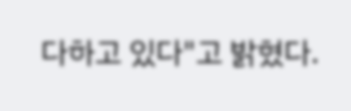다하고 있다"고 밝혔다.